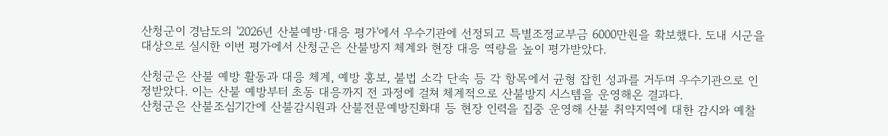산청군이 경남도의 '2026년 산불예방·대응 평가'에서 우수기관에 선정되고 특별조정교부금 6000만원을 확보했다. 도내 시군을 대상으로 실시한 이번 평가에서 산청군은 산불방지 체계와 현장 대응 역량을 높이 평가받았다.

산청군은 산불 예방 활동과 대응 체계, 예방 홍보, 불법 소각 단속 등 각 항목에서 균형 잡힌 성과를 거두며 우수기관으로 인정받았다. 이는 산불 예방부터 초동 대응까지 전 과정에 걸쳐 체계적으로 산불방지 시스템을 운영해온 결과다.
산청군은 산불조심기간에 산불감시원과 산불전문예방진화대 등 현장 인력을 집중 운영해 산불 취약지역에 대한 감시와 예찰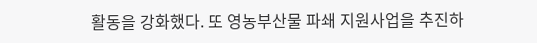활동을 강화했다. 또 영농부산물 파쇄 지원사업을 추진하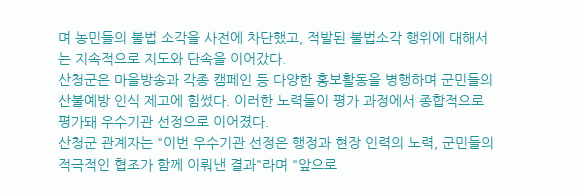며 농민들의 불법 소각을 사전에 차단했고, 적발된 불법소각 행위에 대해서는 지속적으로 지도와 단속을 이어갔다.
산청군은 마을방송과 각종 캠페인 등 다양한 홍보활동을 병행하며 군민들의 산불예방 인식 제고에 힘썼다. 이러한 노력들이 평가 과정에서 종합적으로 평가돼 우수기관 선정으로 이어졌다.
산청군 관계자는 "이번 우수기관 선정은 행정과 현장 인력의 노력, 군민들의 적극적인 협조가 함께 이뤄낸 결과"라며 "앞으로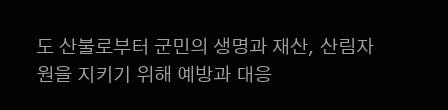도 산불로부터 군민의 생명과 재산, 산림자원을 지키기 위해 예방과 대응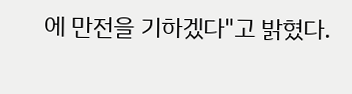에 만전을 기하겠다"고 밝혔다.